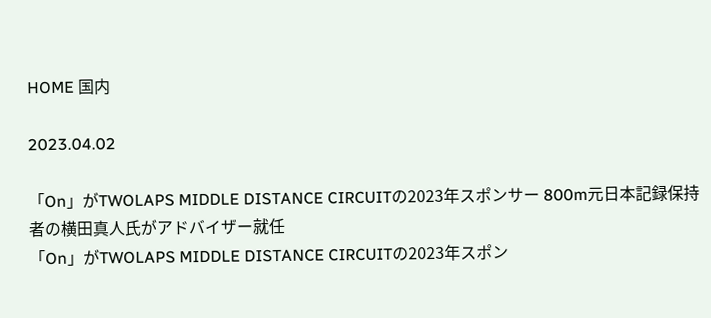HOME 国内

2023.04.02

「On」がTWOLAPS MIDDLE DISTANCE CIRCUITの2023年スポンサー 800m元日本記録保持者の横田真人氏がアドバイザー就任
「On」がTWOLAPS MIDDLE DISTANCE CIRCUITの2023年スポン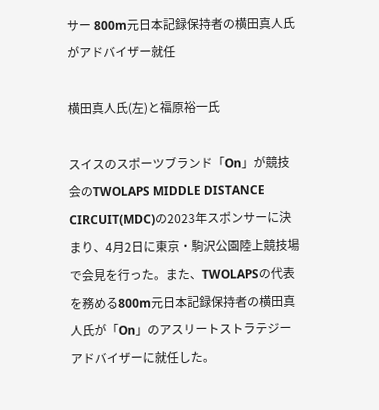サー 800m元日本記録保持者の横田真人氏がアドバイザー就任

横田真人氏(左)と福原裕一氏

スイスのスポーツブランド「On」が競技会のTWOLAPS MIDDLE DISTANCE CIRCUIT(MDC)の2023年スポンサーに決まり、4月2日に東京・駒沢公園陸上競技場で会見を行った。また、TWOLAPSの代表を務める800m元日本記録保持者の横田真人氏が「On」のアスリートストラテジーアドバイザーに就任した。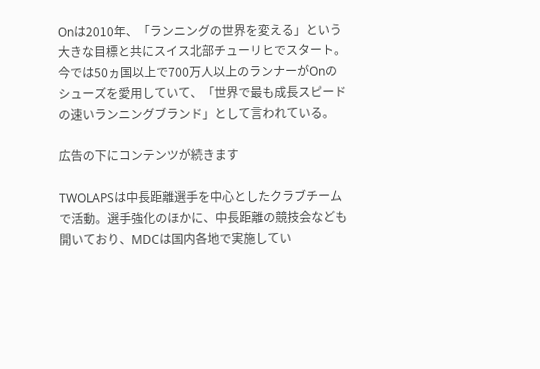Onは2010年、「ランニングの世界を変える」という大きな目標と共にスイス北部チューリヒでスタート。今では50ヵ国以上で700万人以上のランナーがOnのシューズを愛用していて、「世界で最も成長スピードの速いランニングブランド」として言われている。

広告の下にコンテンツが続きます

TWOLAPSは中長距離選手を中心としたクラブチームで活動。選手強化のほかに、中長距離の競技会なども開いており、MDCは国内各地で実施してい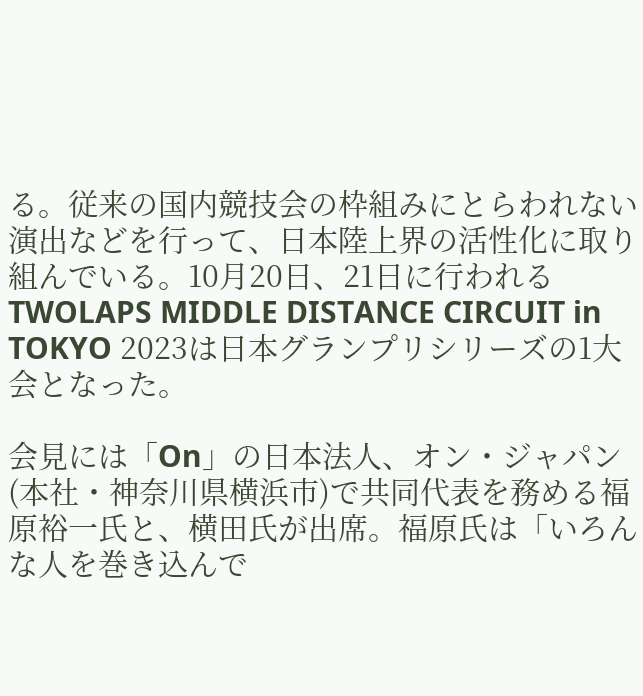る。従来の国内競技会の枠組みにとらわれない演出などを行って、日本陸上界の活性化に取り組んでいる。10月20日、21日に行われるTWOLAPS MIDDLE DISTANCE CIRCUIT in TOKYO 2023は日本グランプリシリーズの1大会となった。

会見には「On」の日本法人、オン・ジャパン(本社・神奈川県横浜市)で共同代表を務める福原裕一氏と、横田氏が出席。福原氏は「いろんな人を巻き込んで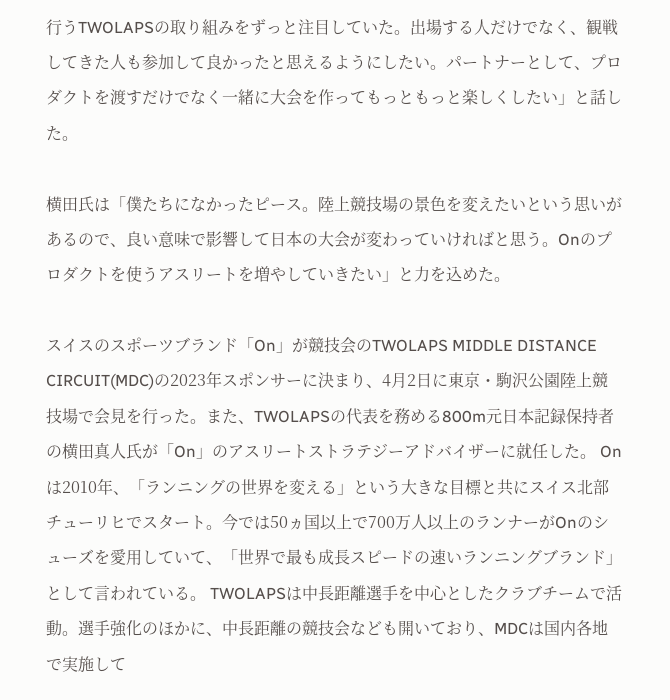行うTWOLAPSの取り組みをずっと注目していた。出場する人だけでなく、観戦してきた人も参加して良かったと思えるようにしたい。パートナーとして、プロダクトを渡すだけでなく一緒に大会を作ってもっともっと楽しくしたい」と話した。

横田氏は「僕たちになかったピース。陸上競技場の景色を変えたいという思いがあるので、良い意味で影響して日本の大会が変わっていければと思う。Onのプロダクトを使うアスリートを増やしていきたい」と力を込めた。

スイスのスポーツブランド「On」が競技会のTWOLAPS MIDDLE DISTANCE CIRCUIT(MDC)の2023年スポンサーに決まり、4月2日に東京・駒沢公園陸上競技場で会見を行った。また、TWOLAPSの代表を務める800m元日本記録保持者の横田真人氏が「On」のアスリートストラテジーアドバイザーに就任した。 Onは2010年、「ランニングの世界を変える」という大きな目標と共にスイス北部チューリヒでスタート。今では50ヵ国以上で700万人以上のランナーがOnのシューズを愛用していて、「世界で最も成長スピードの速いランニングブランド」として言われている。 TWOLAPSは中長距離選手を中心としたクラブチームで活動。選手強化のほかに、中長距離の競技会なども開いており、MDCは国内各地で実施して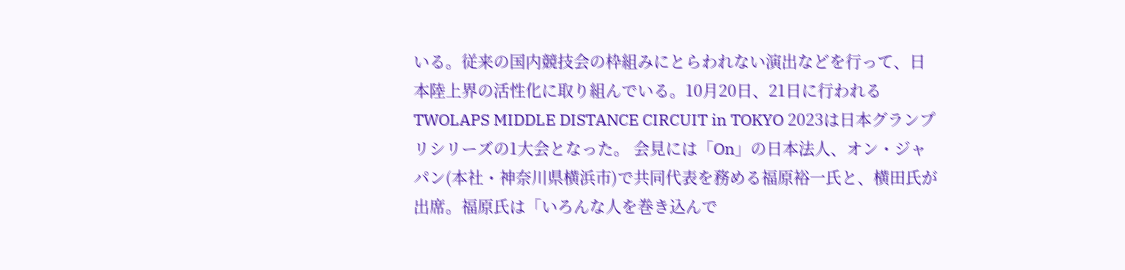いる。従来の国内競技会の枠組みにとらわれない演出などを行って、日本陸上界の活性化に取り組んでいる。10月20日、21日に行われるTWOLAPS MIDDLE DISTANCE CIRCUIT in TOKYO 2023は日本グランプリシリーズの1大会となった。 会見には「On」の日本法人、オン・ジャパン(本社・神奈川県横浜市)で共同代表を務める福原裕一氏と、横田氏が出席。福原氏は「いろんな人を巻き込んで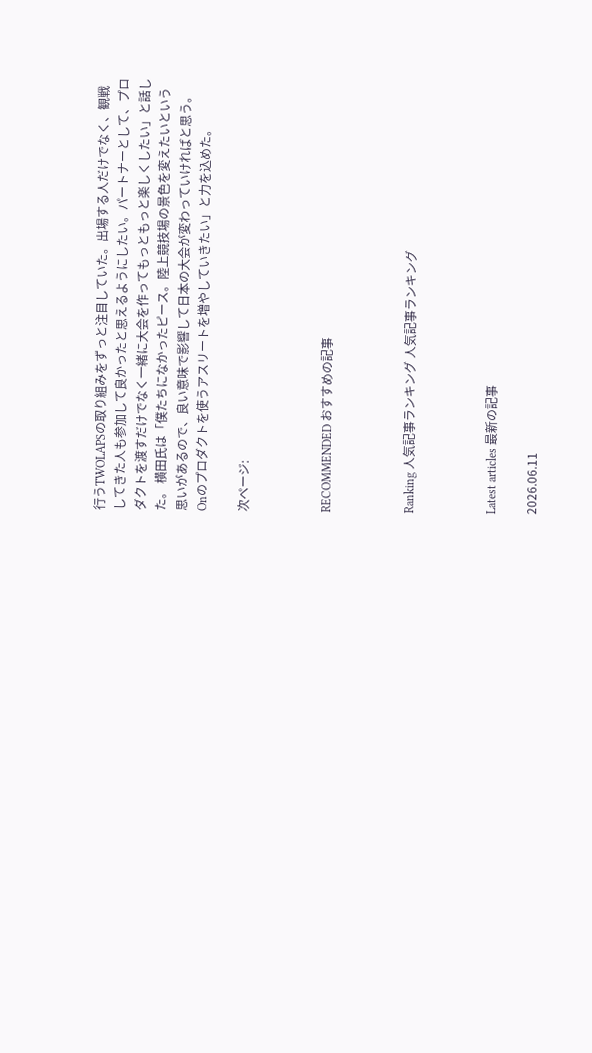行うTWOLAPSの取り組みをずっと注目していた。出場する人だけでなく、観戦してきた人も参加して良かったと思えるようにしたい。パートナーとして、プロダクトを渡すだけでなく一緒に大会を作ってもっともっと楽しくしたい」と話した。 横田氏は「僕たちになかったピース。陸上競技場の景色を変えたいという思いがあるので、良い意味で影響して日本の大会が変わっていければと思う。Onのプロダクトを使うアスリートを増やしていきたい」と力を込めた。

次ページ:



RECOMMENDED おすすめの記事



Ranking 人気記事ランキング 人気記事ランキング



Latest articles 最新の記事

2026.06.11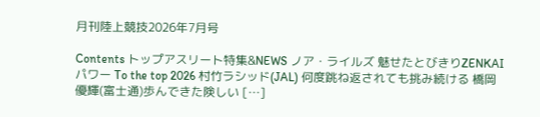月刊陸上競技2026年7月号

Contents トップアスリート特集&NEWS ノア・ライルズ 魅せたとびきりZENKAIパワー To the top 2026 村竹ラシッド(JAL) 何度跳ね返されても挑み続ける 橋岡優輝(富士通)歩んできた険しい […]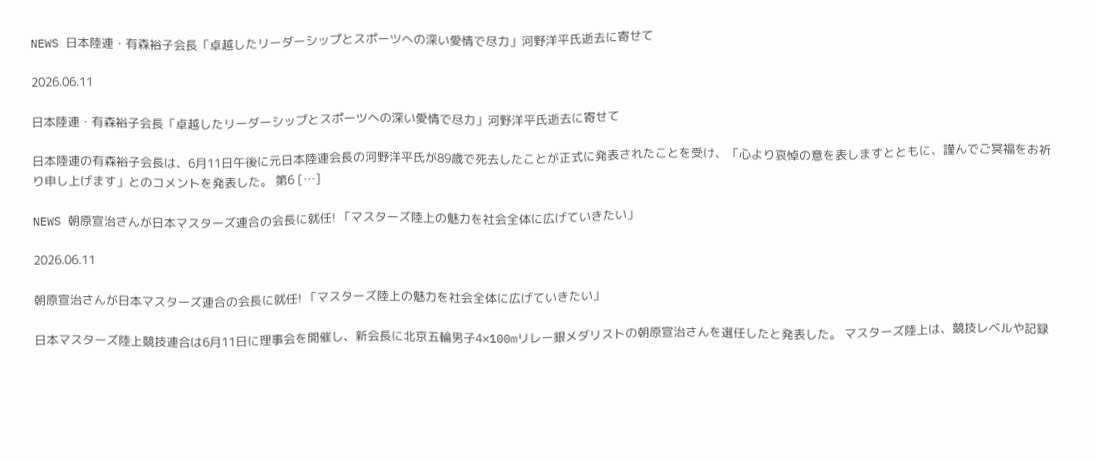NEWS 日本陸連・有森裕子会長「卓越したリーダーシップとスポーツへの深い愛情で尽力」河野洋平氏逝去に寄せて

2026.06.11

日本陸連・有森裕子会長「卓越したリーダーシップとスポーツへの深い愛情で尽力」河野洋平氏逝去に寄せて

日本陸連の有森裕子会長は、6月11日午後に元日本陸連会長の河野洋平氏が89歳で死去したことが正式に発表されたことを受け、「心より哀悼の意を表しますとともに、謹んでご冥福をお祈り申し上げます」とのコメントを発表した。 第6 […]

NEWS 朝原宣治さんが日本マスターズ連合の会長に就任! 「マスターズ陸上の魅力を社会全体に広げていきたい」

2026.06.11

朝原宣治さんが日本マスターズ連合の会長に就任! 「マスターズ陸上の魅力を社会全体に広げていきたい」

日本マスターズ陸上競技連合は6月11日に理事会を開催し、新会長に北京五輪男子4×100mリレー銀メダリストの朝原宣治さんを選任したと発表した。 マスターズ陸上は、競技レベルや記録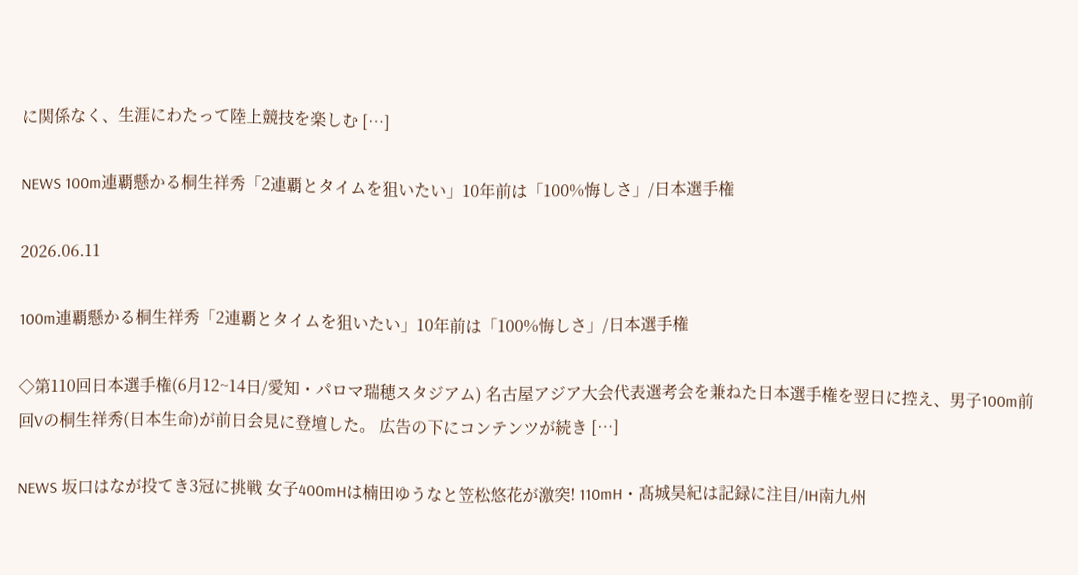に関係なく、生涯にわたって陸上競技を楽しむ […]

NEWS 100m連覇懸かる桐生祥秀「2連覇とタイムを狙いたい」10年前は「100%悔しさ」/日本選手権

2026.06.11

100m連覇懸かる桐生祥秀「2連覇とタイムを狙いたい」10年前は「100%悔しさ」/日本選手権

◇第110回日本選手権(6月12~14日/愛知・パロマ瑞穂スタジアム) 名古屋アジア大会代表選考会を兼ねた日本選手権を翌日に控え、男子100m前回Vの桐生祥秀(日本生命)が前日会見に登壇した。 広告の下にコンテンツが続き […]

NEWS 坂口はなが投てき3冠に挑戦 女子400mHは楠田ゆうなと笠松悠花が激突! 110mH・髙城昊紀は記録に注目/IH南九州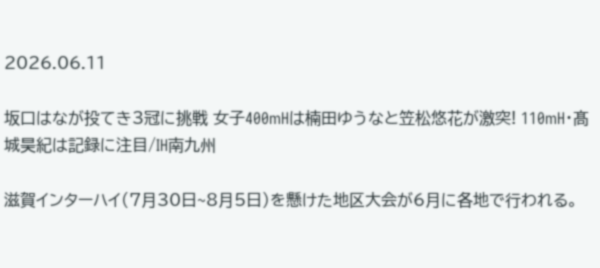2026.06.11

坂口はなが投てき3冠に挑戦 女子400mHは楠田ゆうなと笠松悠花が激突! 110mH・髙城昊紀は記録に注目/IH南九州

滋賀インターハイ(7月30日~8月5日)を懸けた地区大会が6月に各地で行われる。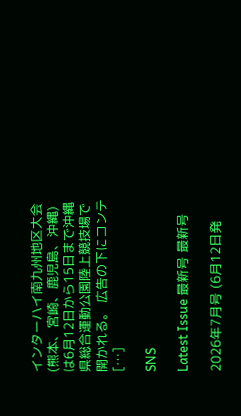インターハイ南九州地区大会(熊本、宮崎、鹿児島、沖縄)は6月12日から15日まで沖縄県総合運動公園陸上競技場で開かれる。 広告の下にコンテ […]

SNS

Latest Issue 最新号 最新号

2026年7月号 (6月12日発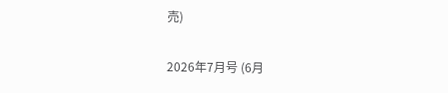売)

2026年7月号 (6月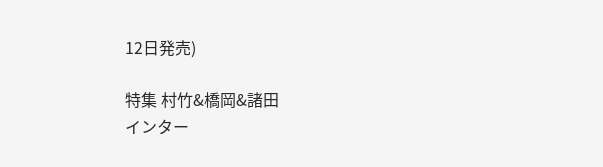12日発売)

特集 村竹&橋岡&諸田
インター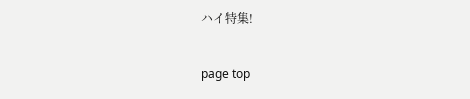ハイ特集!

page top